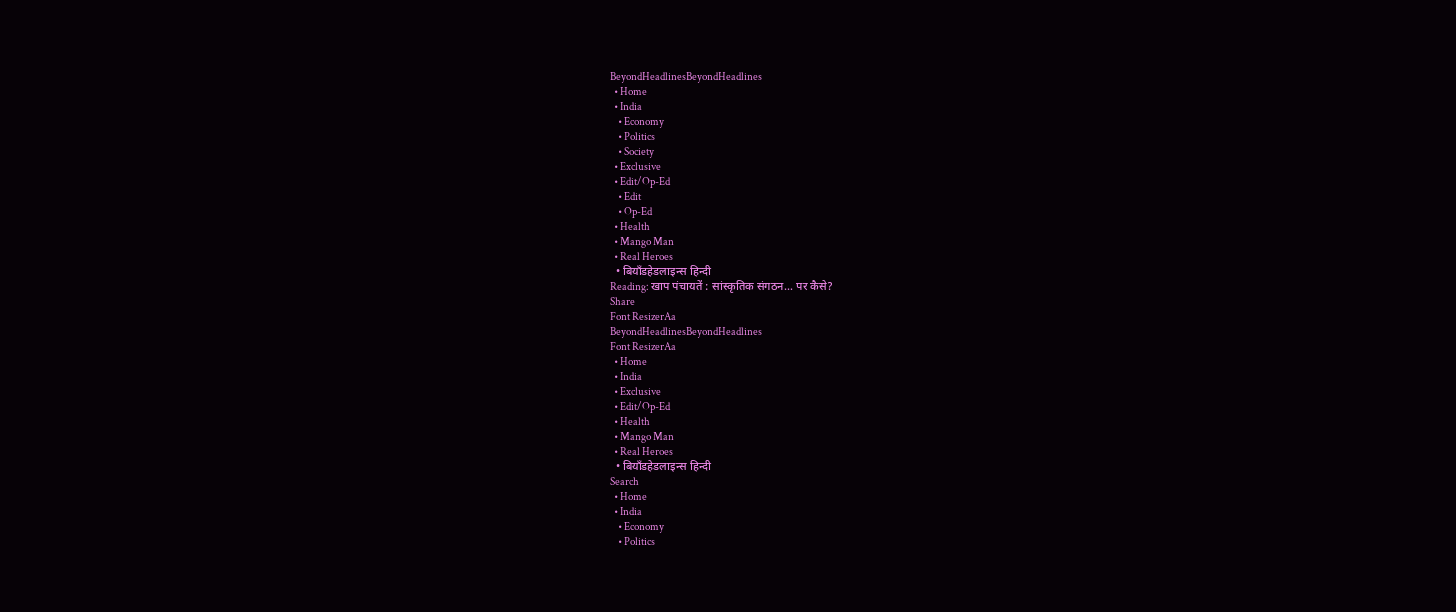BeyondHeadlinesBeyondHeadlines
  • Home
  • India
    • Economy
    • Politics
    • Society
  • Exclusive
  • Edit/Op-Ed
    • Edit
    • Op-Ed
  • Health
  • Mango Man
  • Real Heroes
  • बियॉंडहेडलाइन्स हिन्दी
Reading: खाप पंचायतें : सांस्कृतिक संगठन… पर कैसे?
Share
Font ResizerAa
BeyondHeadlinesBeyondHeadlines
Font ResizerAa
  • Home
  • India
  • Exclusive
  • Edit/Op-Ed
  • Health
  • Mango Man
  • Real Heroes
  • बियॉंडहेडलाइन्स हिन्दी
Search
  • Home
  • India
    • Economy
    • Politics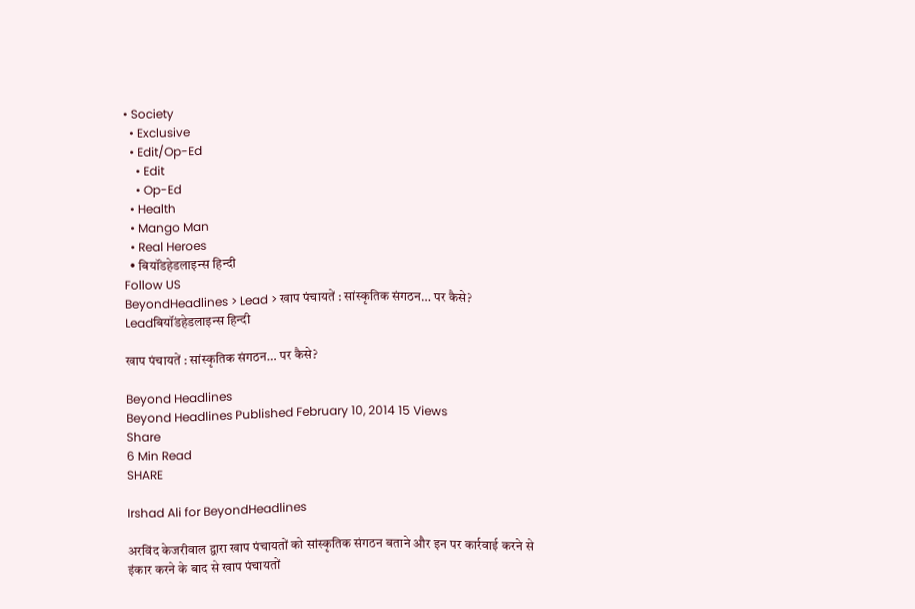• Society
  • Exclusive
  • Edit/Op-Ed
    • Edit
    • Op-Ed
  • Health
  • Mango Man
  • Real Heroes
  • बियॉंडहेडलाइन्स हिन्दी
Follow US
BeyondHeadlines > Lead > खाप पंचायतें : सांस्कृतिक संगठन… पर कैसे?
Leadबियॉंडहेडलाइन्स हिन्दी

खाप पंचायतें : सांस्कृतिक संगठन… पर कैसे?

Beyond Headlines
Beyond Headlines Published February 10, 2014 15 Views
Share
6 Min Read
SHARE

Irshad Ali for BeyondHeadlines

अरविंद केजरीवाल द्वारा खाप पंचायतों को सांस्कृतिक संगठन बताने और इन पर कार्रवाई करने से इंकार करने के बाद से खाप पंचायतों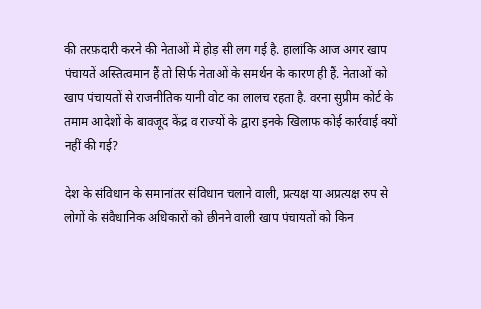की तरफ़दारी करने की नेताओं में होड़ सी लग गई है. हालांकि आज अगर खाप पंचायतें अस्तित्वमान हैं तो सिर्फ नेताओं के समर्थन के कारण ही हैं. नेताओं को खाप पंचायतों से राजनीतिक यानी वोट का लालच रहता है. वरना सुप्रीम कोर्ट के तमाम आदेशों के बावजूद केंद्र व राज्यों के द्वारा इनके खिलाफ कोई कार्रवाई क्यों नहीं की गई?

देश के संविधान के समानांतर संविधान चलाने वाली, प्रत्यक्ष या अप्रत्यक्ष रुप से लोगों के संवैधानिक अधिकारों को छीनने वाली खाप पंचायतों को किन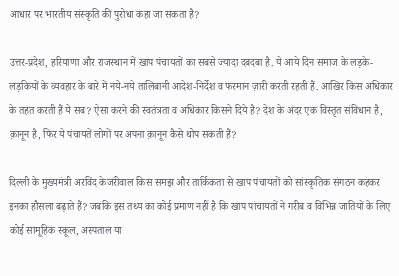आधार पर भारतीय संस्कृति की पुरोधा कहा जा सकता है?

उत्तर-प्रदेश, हरियाणा और राजस्थान में खाप पंचायतों का सबसे ज्यादा दबदबा है. ये आये दिन समाज के लड़के-लड़कियों के व्यवहार के बारे में नये-नये तालिबानी आदेश-निर्देश व फरमान ज़ारी करती रहती हैं. आखिर किस अधिकार के तहत करती हैं ये सब? ऐसा करने की स्वतंत्रता व अधिकार किसने दिये है? देश के अंदर एक विस्तृत संविधान है, क़ानून है, फिर ये पंचायतें लोगों पर अपना क़ानून कैसे थोप सकती हैं?

दिल्ली के मुख्यमंत्री अरविंद केजरीवाल किस समझ और तार्किकता से खाप पंचायतों को सांस्कृतिक संगठन कहकर इनका हौसला बढ़ाते हैं? जबकि इस तथ्य का कोई प्रमाण नहीं है कि खाप पांचायतों ने गरीब व विभिन्न जातियों के लिए कोई सामूहिक स्कूल, अस्पताल या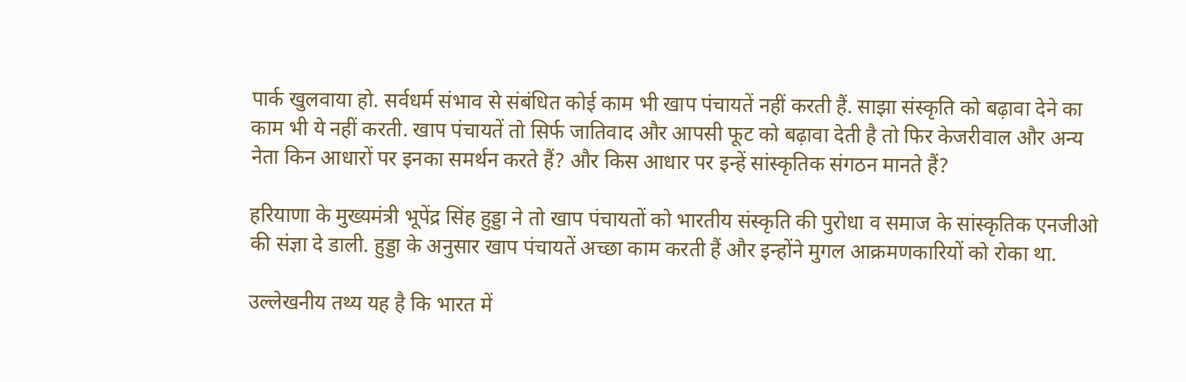पार्क खुलवाया हो. सर्वधर्म संभाव से संबंधित कोई काम भी खाप पंचायतें नहीं करती हैं. साझा संस्कृति को बढ़ावा देने का काम भी ये नहीं करती. खाप पंचायतें तो सिर्फ जातिवाद और आपसी फूट को बढ़ावा देती है तो फिर केजरीवाल और अन्य नेता किन आधारों पर इनका समर्थन करते हैं? और किस आधार पर इन्हें सांस्कृतिक संगठन मानते हैं?

हरियाणा के मुख्यमंत्री भूपेंद्र सिंह हुड्डा ने तो खाप पंचायतों को भारतीय संस्कृति की पुरोधा व समाज के सांस्कृतिक एनजीओ की संज्ञा दे डाली. हुड्डा के अनुसार खाप पंचायतें अच्छा काम करती हैं और इन्होंने मुगल आक्रमणकारियों को रोका था.

उल्लेखनीय तथ्य यह है कि भारत में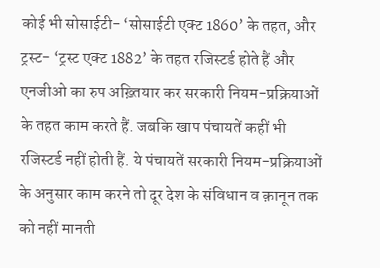कोई भी सोसाईटी- ‘सोसाईटी एक्ट 1860’ के तहत, और ट्रस्ट- ‘ट्रस्ट एक्ट 1882’ के तहत रजिस्टर्ड होते हैं और एनजीओ का रुप अख़्तियार कर सरकारी नियम-प्रक्रियाओं के तहत काम करते हैं. जबकि खाप पंचायतें कहीं भी रजिस्टर्ड नहीं होती हैं. ये पंचायतें सरकारी नियम-प्रक्रियाओं के अनुसार काम करने तो दूर देश के संविधान व क़ानून तक को नहीं मानती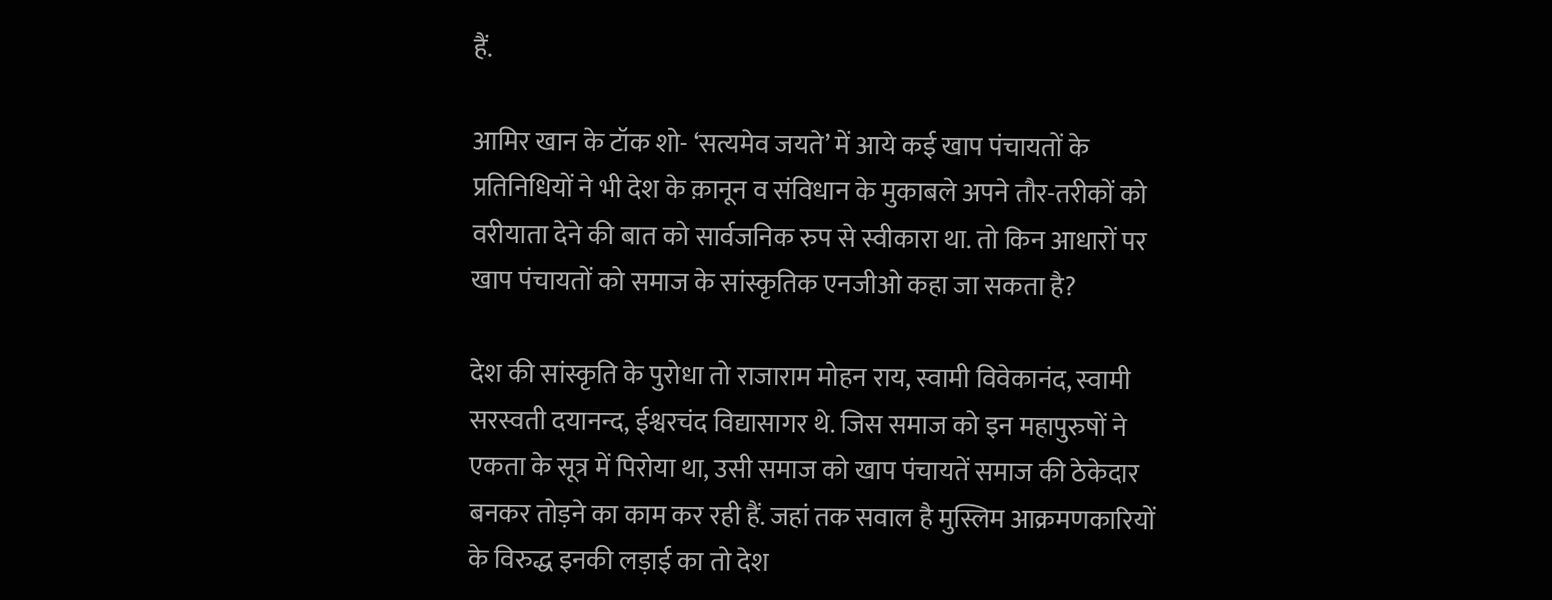हैं.

आमिर खान के टॉक शो- ‘सत्यमेव जयते’ में आये कई खाप पंचायतों के प्रतिनिधियों ने भी देश के क़ानून व संविधान के मुकाबले अपने तौर-तरीकों को वरीयाता देने की बात को सार्वजनिक रुप से स्वीकारा था. तो किन आधारों पर खाप पंचायतों को समाज के सांस्कृतिक एनजीओ कहा जा सकता है?

देश की सांस्कृति के पुरोधा तो राजाराम मोहन राय, स्वामी विवेकानंद, स्वामी सरस्वती दयानन्द, ईश्वरचंद विद्यासागर थे. जिस समाज को इन महापुरुषों ने एकता के सूत्र में पिरोया था, उसी समाज को खाप पंचायतें समाज की ठेकेदार बनकर तोड़ने का काम कर रही हैं. जहां तक सवाल है मुस्लिम आक्रमणकारियों के विरुद्ध इनकी लड़ाई का तो देश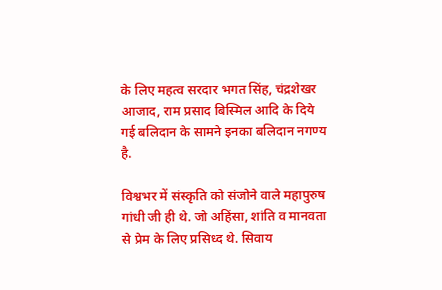के लिए महत्व सरदार भगत सिंह, चंद्रशेखर आजाद, राम प्रसाद बिस्मिल आदि के दिये गई बलिदान के सामने इनका बलिदान नगण्य है.

विश्वभर में संस्कृति को संजोने वाले महापुरुष गांधी जी ही थे. जो अहिंसा, शांति व मानवता से प्रेम के लिए प्रसिध्द थे. सिवाय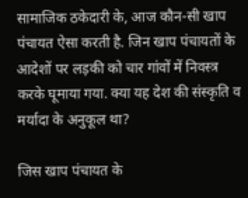सामाजिक ठकेदारी के, आज कौन-सी खाप पंचायत ऐसा करती है. जिन खाप पंचायतों के आदेशों पर लड़की को चार गांवों में निवस्त्र करके घूमाया गया. क्या यह देश की संस्कृति व मर्यादा के अनुकूल था?

जिस खाप पंचायत के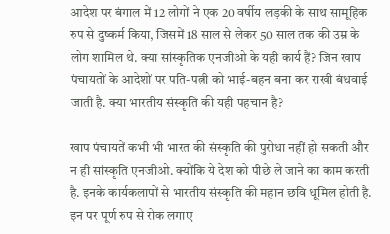आदेश पर बंगाल में 12 लोगों ने एक 20 वर्षीय लड़की के साथ सामूहिक रुप से दुष्कर्म किया, जिसमें 18 साल से लेकर 50 साल तक की उम्र के लोग शामिल थे. क्या सांस्कृतिक एनजीओ के यही कार्य हैं? जिन खाप पंचायतों के आदेशों पर पति-पत्नी को भाई-बहन बना कर राखी बंधवाई जाती है. क्या भारतीय संस्कृति की यही पहचान है?

खाप पंचायतें कभी भी भारत की संस्कृति की पुरोधा नहीं हो सकती और न ही सांस्कृति एनजीओ. क्योंकि ये देश को पीछे ले जाने का काम करती है. इनके कार्यकलापों से भारतीय संस्कृति की महान छवि धूमिल होती है. इन पर पूर्ण रुप से रोक लगाए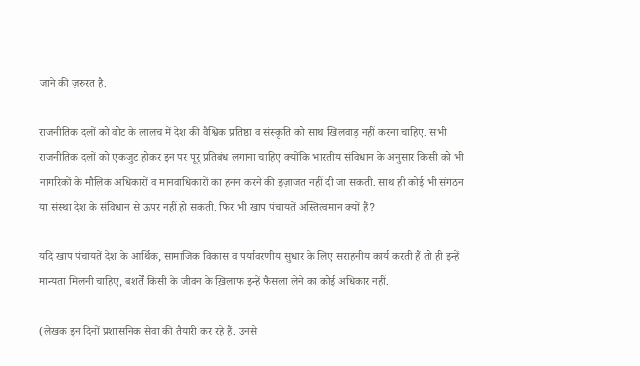जाने की ज़रुरत है.

राजनीतिक दलों को वोट के लालच में देश की वैश्विक प्रतिष्ठा व संस्कृति को साथ खिलवाड़ नहीं करना चाहिए. सभी राजनीतिक दलों को एकजुट होकर इन पर पूर् प्रतिबंध लगाना चाहिए क्योंकि भारतीय संविधान के अनुसार किसी को भी नागरिकों के मौलिक अधिकारों व मानवाधिकारों का हनन करने की इज़ाजत नहीं दी जा सकती. साथ ही कोई भी संगठन या संस्था देश के संविधान से ऊपर नहीं हो सकती. फिर भी खाप पंचायतें अस्तित्वमान क्यों हैं?

यदि खाप पंचायतें देश के आर्थिक, सामाजिक विकास व पर्यावरणीय सुधार के लिए सराहनीय कार्य करती हैं तो ही इन्हें मान्यता मिलनी चाहिए, बशर्तें किसी के जीवन के ख़िलाफ इन्हें फैसला लेने का कोई अधिकार नहीं.

(लेखक इन दिनों प्रशासनिक सेवा की तैयारी कर रहे हैं. उनसे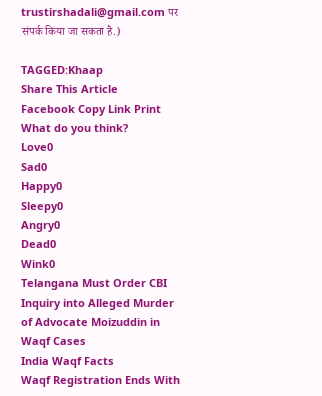trustirshadali@gmail.com पर संपर्क किया जा सकता है.)

TAGGED:Khaap
Share This Article
Facebook Copy Link Print
What do you think?
Love0
Sad0
Happy0
Sleepy0
Angry0
Dead0
Wink0
Telangana Must Order CBI Inquiry into Alleged Murder of Advocate Moizuddin in Waqf Cases
India Waqf Facts
Waqf Registration Ends With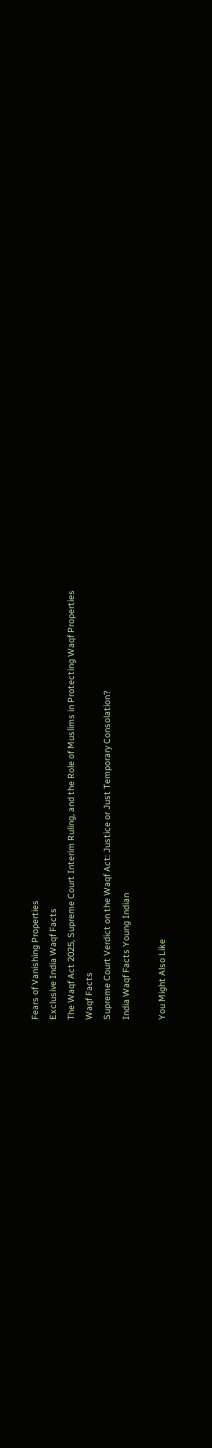Fears of Vanishing Properties
Exclusive India Waqf Facts
The Waqf Act 2025, Supreme Court Interim Ruling, and the Role of Muslims in Protecting Waqf Properties
Waqf Facts
Supreme Court Verdict on the Waqf Act: Justice or Just Temporary Consolation?
India Waqf Facts Young Indian

You Might Also Like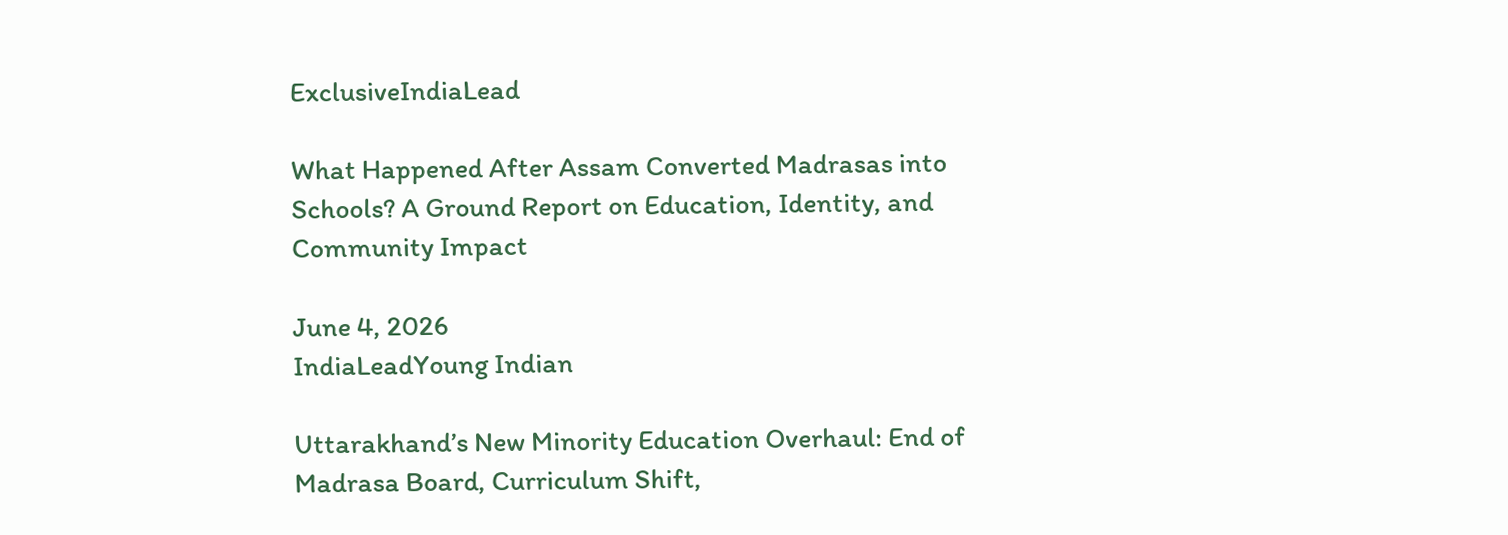ExclusiveIndiaLead

What Happened After Assam Converted Madrasas into Schools? A Ground Report on Education, Identity, and Community Impact

June 4, 2026
IndiaLeadYoung Indian

Uttarakhand’s New Minority Education Overhaul: End of Madrasa Board, Curriculum Shift,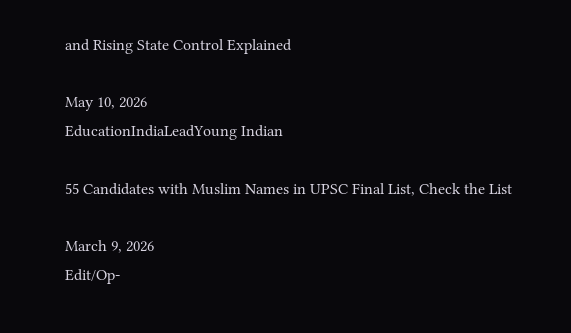and Rising State Control Explained

May 10, 2026
EducationIndiaLeadYoung Indian

55 Candidates with Muslim Names in UPSC Final List, Check the List

March 9, 2026
Edit/Op-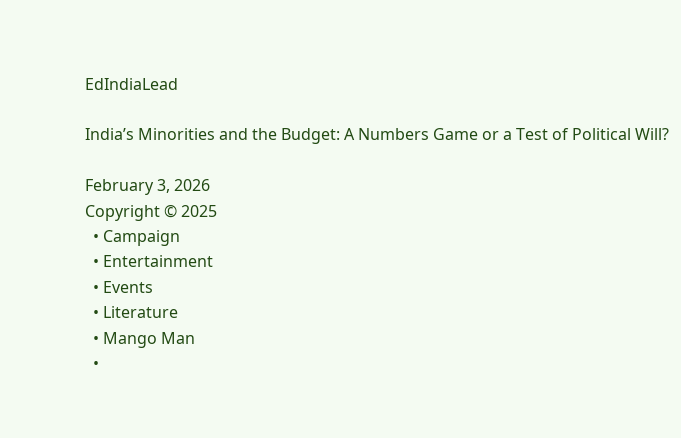EdIndiaLead

India’s Minorities and the Budget: A Numbers Game or a Test of Political Will?

February 3, 2026
Copyright © 2025
  • Campaign
  • Entertainment
  • Events
  • Literature
  • Mango Man
  •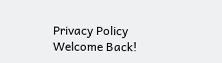Privacy Policy
Welcome Back!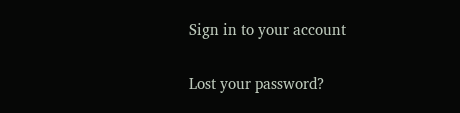Sign in to your account

Lost your password?